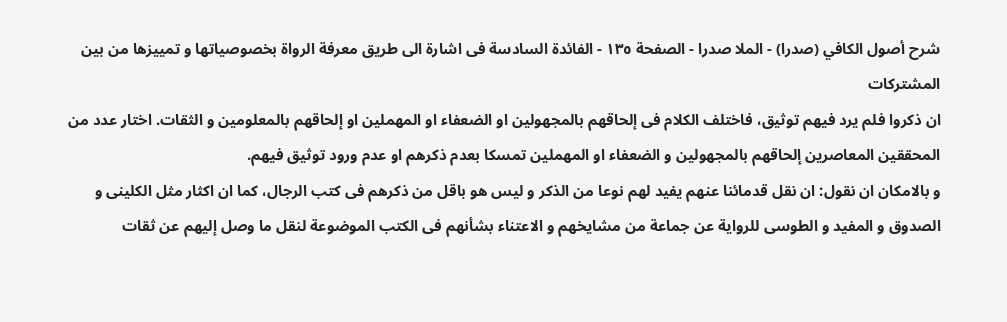شرح أصول الكافي (صدرا) - الملا صدرا - الصفحة ١٣٥ - الفائدة السادسة فى اشارة الى طريق معرفة الرواة بخصوصياتها و تمييزها من بين المشتركات
ان ذكروا فلم يرد فيهم توثيق، فاختلف الكلام فى إلحاقهم بالمجهولين او الضعفاء او المهملين او إلحاقهم بالمعلومين و الثقات. اختار عدد من المحققين المعاصرين إلحاقهم بالمجهولين و الضعفاء او المهملين تمسكا بعدم ذكرهم او عدم ورود توثيق فيهم.
و بالامكان ان نقول: ان نقل قدمائنا عنهم يفيد لهم نوعا من الذكر و ليس هو باقل من ذكرهم فى كتب الرجال، كما ان اكثار مثل الكلينى و الصدوق و المفيد و الطوسى للرواية عن جماعة من مشايخهم و الاعتناء بشأنهم فى الكتب الموضوعة لنقل ما وصل إليهم عن ثقات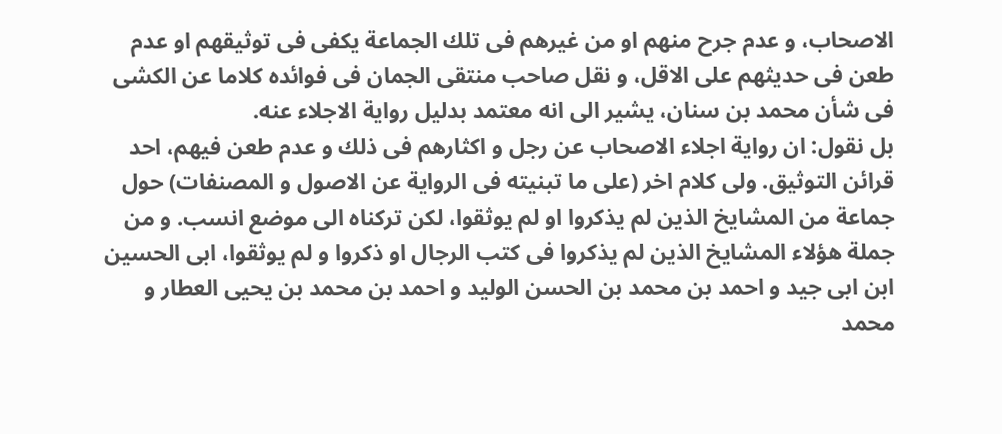الاصحاب، و عدم جرح منهم او من غيرهم فى تلك الجماعة يكفى فى توثيقهم او عدم طعن فى حديثهم على الاقل، و نقل صاحب منتقى الجمان فى فوائده كلاما عن الكشى فى شأن محمد بن سنان، يشير الى انه معتمد بدليل رواية الاجلاء عنه.
بل نقول: ان رواية اجلاء الاصحاب عن رجل و اكثارهم فى ذلك و عدم طعن فيهم، احد قرائن التوثيق. ولى كلام اخر (على ما تبنيته فى الرواية عن الاصول و المصنفات) حول جماعة من المشايخ الذين لم يذكروا او لم يوثقوا، لكن تركناه الى موضع انسب. و من جملة هؤلاء المشايخ الذين لم يذكروا فى كتب الرجال او ذكروا و لم يوثقوا، ابى الحسين ابن ابى جيد و احمد بن محمد بن الحسن الوليد و احمد بن محمد بن يحيى العطار و محمد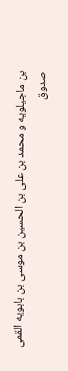بن ماجيلويه و محمد بن على بن الحسين بن موسى بن بابويه القمى صدوق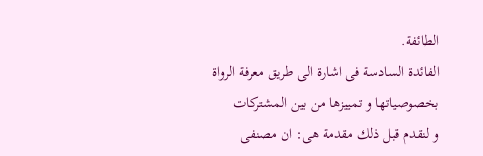الطائفة.
الفائدة السادسة فى اشارة الى طريق معرفة الرواة بخصوصياتها و تمييزها من بين المشتركات
و لنقدم قبل ذلك مقدمة هى: ان مصنفى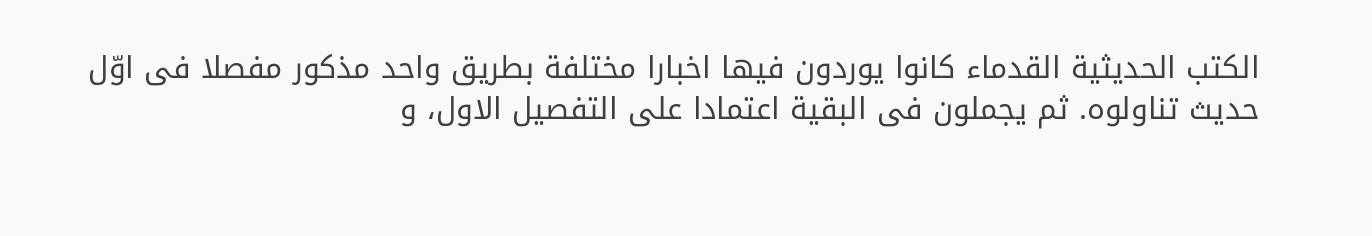الكتب الحديثية القدماء كانوا يوردون فيها اخبارا مختلفة بطريق واحد مذكور مفصلا فى اوّل حديث تناولوه. ثم يجملون فى البقية اعتمادا على التفصيل الاول، و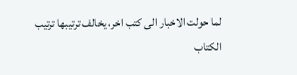لما حولت الاخبار الى كتب اخر، يخالف ترتيبها ترتيب الكتاب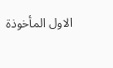الاول المأخوذة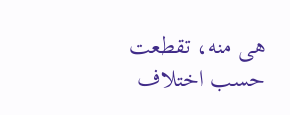هى منه، تقطعت حسب اختلاف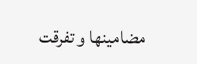مضامينها و تفرقت